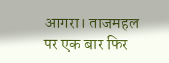आगरा। ताजमहल पर एक बार फिर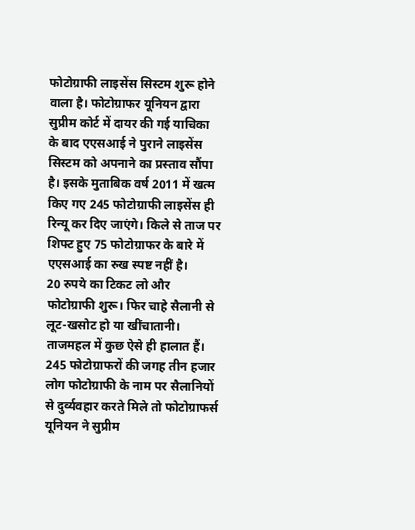फोटोग्राफी लाइसेंस सिस्टम शुरू होने वाला है। फोटोग्राफर यूनियन द्वारा सुप्रीम कोर्ट में दायर की गई याचिका के बाद एएसआई ने पुराने लाइसेंस सिस्टम को अपनाने का प्रस्ताव सौंपा है। इसके मुताबिक वर्ष 2011 में खत्म किए गए 245 फोटोग्राफी लाइसेंस ही रिन्यू कर दिए जाएंगे। किले से ताज पर शिफ्ट हुए 75 फोटोग्राफर के बारे में एएसआई का रुख स्पष्ट नहीं है।
20 रुपये का टिकट लो और फोटोग्राफी शुरू। फिर चाहे सैलानी से लूट-खसोट हो या खींचातानी। ताजमहल में कुछ ऐसे ही हालात हैं। 245 फोटोग्राफरों की जगह तीन हजार लोग फोटोग्राफी के नाम पर सैलानियों से दुर्व्यवहार करते मिले तो फोटोग्राफर्स यूनियन ने सुप्रीम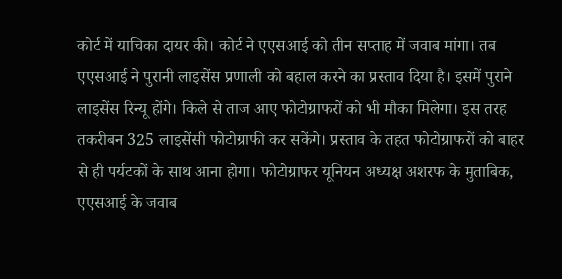कोर्ट में याचिका दायर की। कोर्ट ने एएसआई को तीन सप्ताह में जवाब मांगा। तब एएसआई ने पुरानी लाइसेंस प्रणाली को बहाल करने का प्रस्ताव दिया है। इसमें पुराने लाइसेंस रिन्यू होंगे। किले से ताज आए फोटोग्राफरों को भी मौका मिलेगा। इस तरह तकरीबन 325 लाइसेंसी फोटोग्राफी कर सकेंगे। प्रस्ताव के तहत फोटोग्राफरों को बाहर से ही पर्यटकों के साथ आना होगा। फोटोग्राफर यूनियन अध्यक्ष अशरफ के मुताबिक, एएसआई के जवाब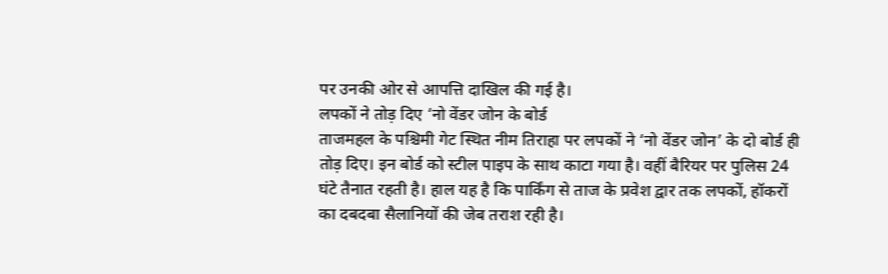पर उनकी ओर से आपत्ति दाखिल की गई है।
लपकों ने तोड़ दिए ‘नो वेंडर जोन के बोर्ड
ताजमहल के पश्चिमी गेट स्थित नीम तिराहा पर लपकों ने ‘नो वेंडर जोन’ के दो बोर्ड ही तोड़ दिए। इन बोर्ड को स्टील पाइप के साथ काटा गया है। वहीं बैरियर पर पुलिस 24 घंटे तैनात रहती है। हाल यह है कि पार्किंग से ताज के प्रवेश द्वार तक लपकों, हॉकरों का दबदबा सैलानियों की जेब तराश रही है।